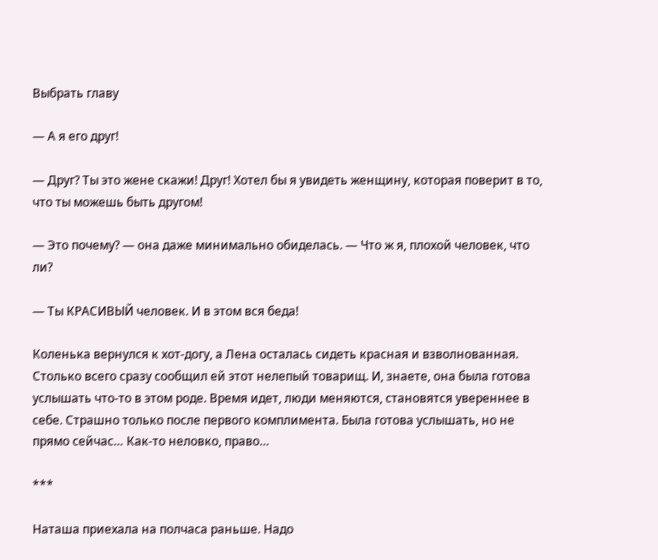Выбрать главу

— А я его друг!

— Друг? Ты это жене скажи! Друг! Хотел бы я увидеть женщину, которая поверит в то, что ты можешь быть другом!

— Это почему? — она даже минимально обиделась. — Что ж я, плохой человек, что ли?

— Ты КРАСИВЫЙ человек. И в этом вся беда!

Коленька вернулся к хот-догу, а Лена осталась сидеть красная и взволнованная. Столько всего сразу сообщил ей этот нелепый товарищ. И, знаете, она была готова услышать что-то в этом роде. Время идет, люди меняются, становятся увереннее в себе. Страшно только после первого комплимента. Была готова услышать, но не прямо сейчас… Как-то неловко, право…

***

Наташа приехала на полчаса раньше. Надо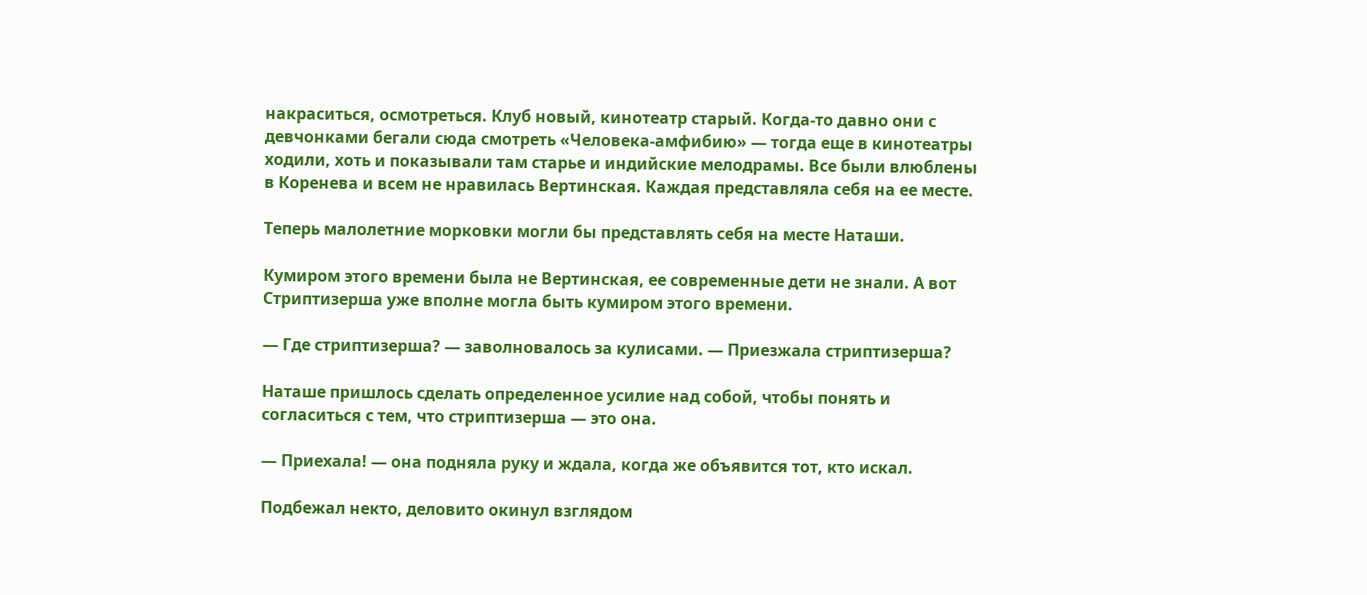накраситься, осмотреться. Клуб новый, кинотеатр старый. Когда-то давно они с девчонками бегали сюда смотреть «Человека-амфибию» — тогда еще в кинотеатры ходили, хоть и показывали там старье и индийские мелодрамы. Все были влюблены в Коренева и всем не нравилась Вертинская. Каждая представляла себя на ее месте.

Теперь малолетние морковки могли бы представлять себя на месте Наташи.

Кумиром этого времени была не Вертинская, ее современные дети не знали. А вот Стриптизерша уже вполне могла быть кумиром этого времени.

— Где стриптизерша? — заволновалось за кулисами. — Приезжала стриптизерша?

Наташе пришлось сделать определенное усилие над собой, чтобы понять и согласиться с тем, что стриптизерша — это она.

— Приехала! — она подняла руку и ждала, когда же объявится тот, кто искал.

Подбежал некто, деловито окинул взглядом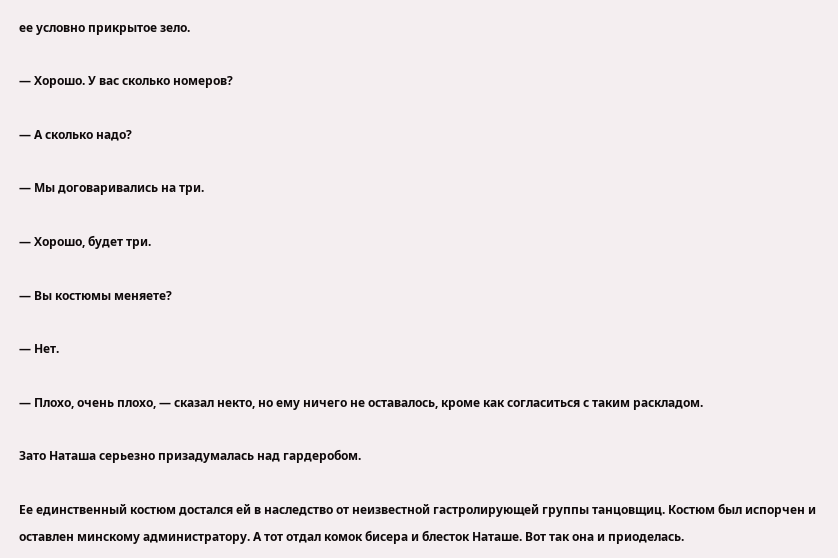ее условно прикрытое зело.

— Хорошо. У вас сколько номеров?

— А сколько надо?

— Мы договаривались на три.

— Хорошо, будет три.

— Вы костюмы меняете?

— Нет.

— Плохо, очень плохо, — сказал некто, но ему ничего не оставалось, кроме как согласиться с таким раскладом.

Зато Наташа серьезно призадумалась над гардеробом.

Ее единственный костюм достался ей в наследство от неизвестной гастролирующей группы танцовщиц. Костюм был испорчен и оставлен минскому администратору. А тот отдал комок бисера и блесток Наташе. Вот так она и приоделась.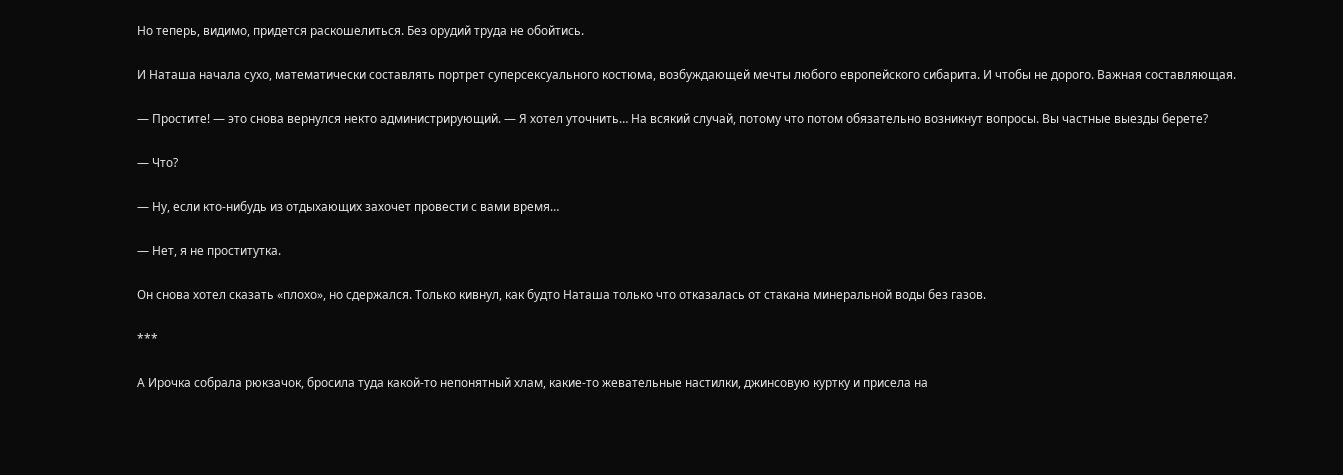Но теперь, видимо, придется раскошелиться. Без орудий труда не обойтись.

И Наташа начала сухо, математически составлять портрет суперсексуального костюма, возбуждающей мечты любого европейского сибарита. И чтобы не дорого. Важная составляющая.

— Простите! — это снова вернулся некто администрирующий. — Я хотел уточнить… На всякий случай, потому что потом обязательно возникнут вопросы. Вы частные выезды берете?

— Что?

— Ну, если кто-нибудь из отдыхающих захочет провести с вами время…

— Нет, я не проститутка.

Он снова хотел сказать «плохо», но сдержался. Только кивнул, как будто Наташа только что отказалась от стакана минеральной воды без газов.

***

А Ирочка собрала рюкзачок, бросила туда какой-то непонятный хлам, какие-то жевательные настилки, джинсовую куртку и присела на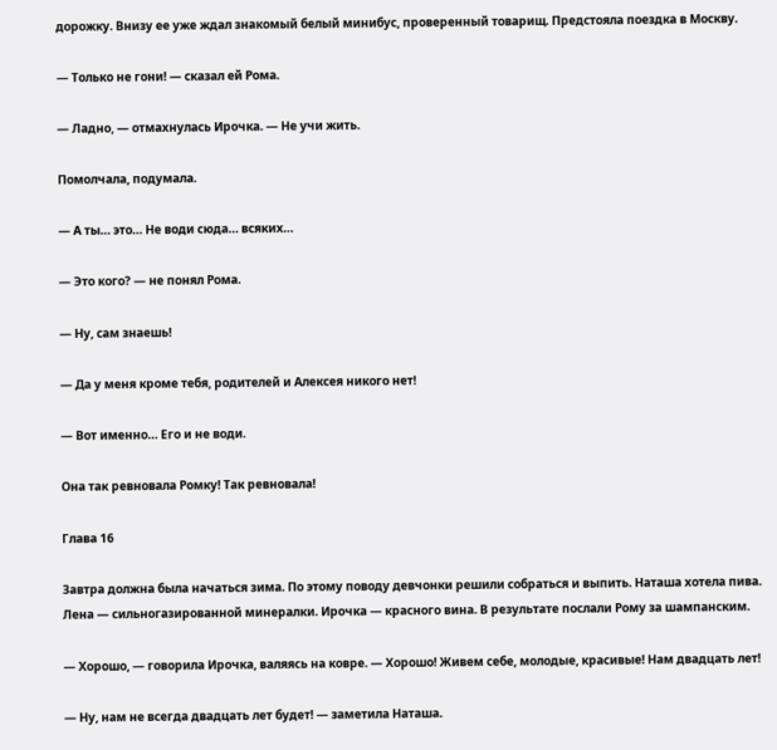дорожку. Внизу ее уже ждал знакомый белый минибус, проверенный товарищ. Предстояла поездка в Москву.

— Только не гони! — сказал ей Рома.

— Ладно, — отмахнулась Ирочка. — Не учи жить.

Помолчала, подумала.

— А ты… это… Не води сюда… всяких…

— Это кого? — не понял Рома.

— Ну, сам знаешь!

— Да у меня кроме тебя, родителей и Алексея никого нет!

— Вот именно… Его и не води.

Она так ревновала Ромку! Так ревновала!

Глава 16

Завтра должна была начаться зима. По этому поводу девчонки решили собраться и выпить. Наташа хотела пива. Лена — сильногазированной минералки. Ирочка — красного вина. В результате послали Рому за шампанским.

— Хорошо, — говорила Ирочка, валяясь на ковре. — Хорошо! Живем себе, молодые, красивые! Нам двадцать лет!

— Ну, нам не всегда двадцать лет будет! — заметила Наташа.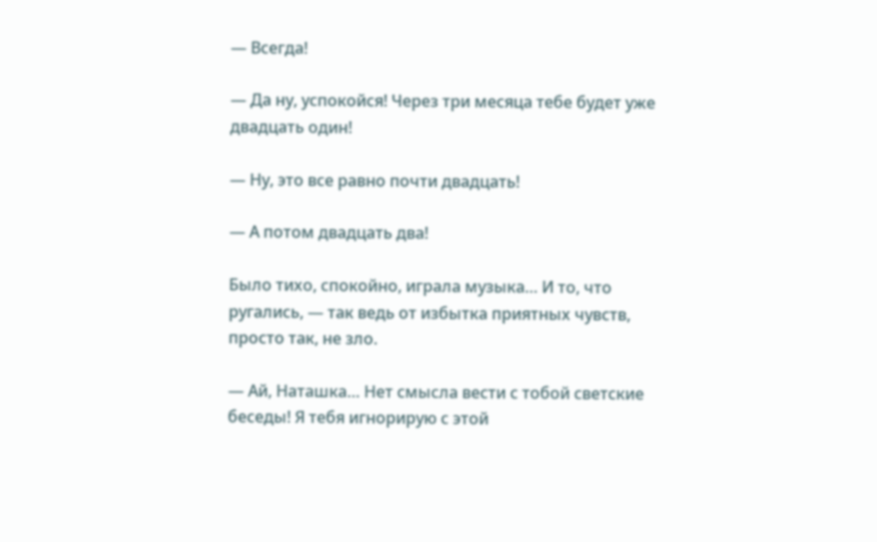— Всегда!

— Да ну, успокойся! Через три месяца тебе будет уже двадцать один!

— Ну, это все равно почти двадцать!

— А потом двадцать два!

Было тихо, спокойно, играла музыка… И то, что ругались, — так ведь от избытка приятных чувств, просто так, не зло.

— Ай, Наташка… Нет смысла вести с тобой светские беседы! Я тебя игнорирую с этой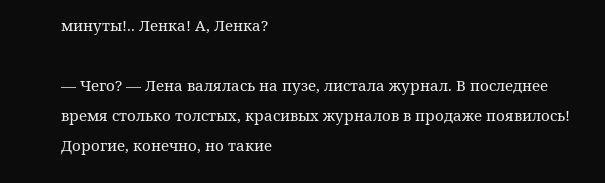минуты!.. Ленка! А, Ленка?

— Чего? — Лена валялась на пузе, листала журнал. В последнее время столько толстых, красивых журналов в продаже появилось! Дорогие, конечно, но такие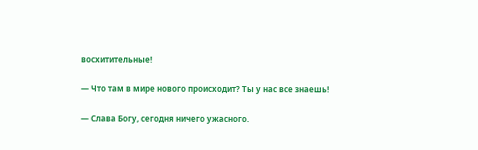восхитительные!

— Что там в мире нового происходит? Ты у нас все знаешь!

— Слава Богу, сегодня ничего ужасного.